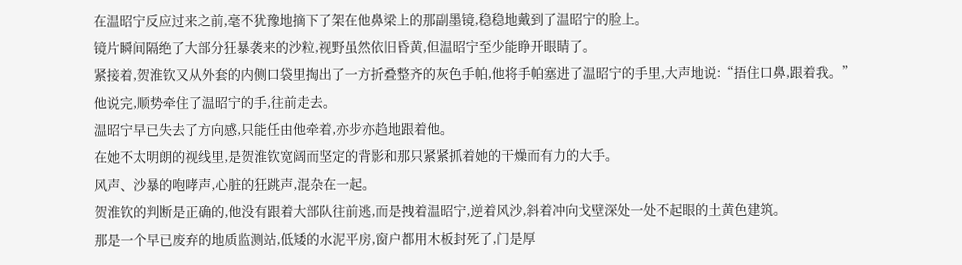在温昭宁反应过来之前,毫不犹豫地摘下了架在他鼻梁上的那副墨镜,稳稳地戴到了温昭宁的脸上。
镜片瞬间隔绝了大部分狂暴袭来的沙粒,视野虽然依旧昏黄,但温昭宁至少能睁开眼睛了。
紧接着,贺淮钦又从外套的内侧口袋里掏出了一方折叠整齐的灰色手帕,他将手帕塞进了温昭宁的手里,大声地说:“捂住口鼻,跟着我。”
他说完,顺势牵住了温昭宁的手,往前走去。
温昭宁早已失去了方向感,只能任由他牵着,亦步亦趋地跟着他。
在她不太明朗的视线里,是贺淮钦宽阔而坚定的背影和那只紧紧抓着她的干燥而有力的大手。
风声、沙暴的咆哮声,心脏的狂跳声,混杂在一起。
贺淮钦的判断是正确的,他没有跟着大部队往前逃,而是拽着温昭宁,逆着风沙,斜着冲向戈壁深处一处不起眼的土黄色建筑。
那是一个早已废弃的地质监测站,低矮的水泥平房,窗户都用木板封死了,门是厚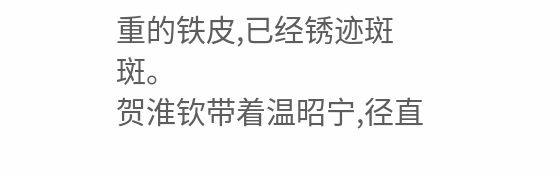重的铁皮,已经锈迹斑斑。
贺淮钦带着温昭宁,径直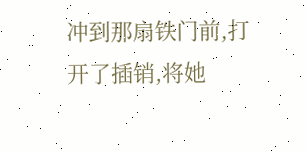冲到那扇铁门前,打开了插销,将她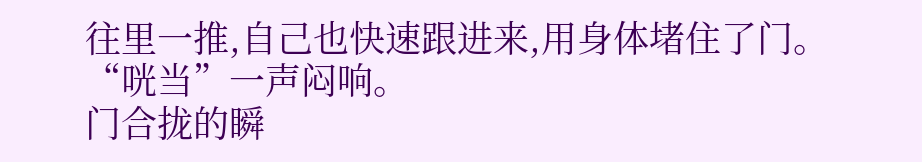往里一推,自己也快速跟进来,用身体堵住了门。
“咣当”一声闷响。
门合拢的瞬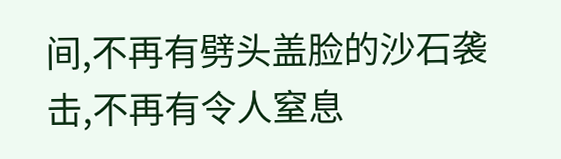间,不再有劈头盖脸的沙石袭击,不再有令人窒息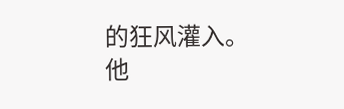的狂风灌入。
他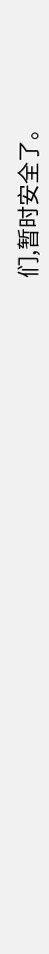们,暂时安全了。